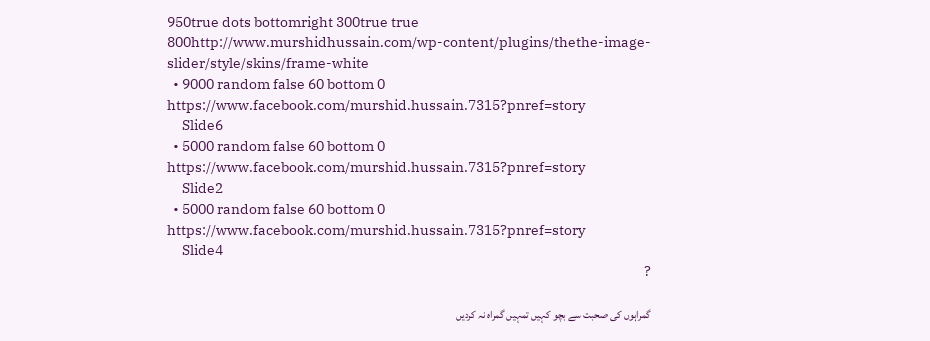950true dots bottomright 300true true 800http://www.murshidhussain.com/wp-content/plugins/thethe-image-slider/style/skins/frame-white
  • 9000 random false 60 bottom 0 https://www.facebook.com/murshid.hussain.7315?pnref=story
     Slide6
  • 5000 random false 60 bottom 0 https://www.facebook.com/murshid.hussain.7315?pnref=story
     Slide2
  • 5000 random false 60 bottom 0 https://www.facebook.com/murshid.hussain.7315?pnref=story
     Slide4
?

گمراہوں کی صحبت سے بچو کہیں تمہیں گمراہ نہ کردیں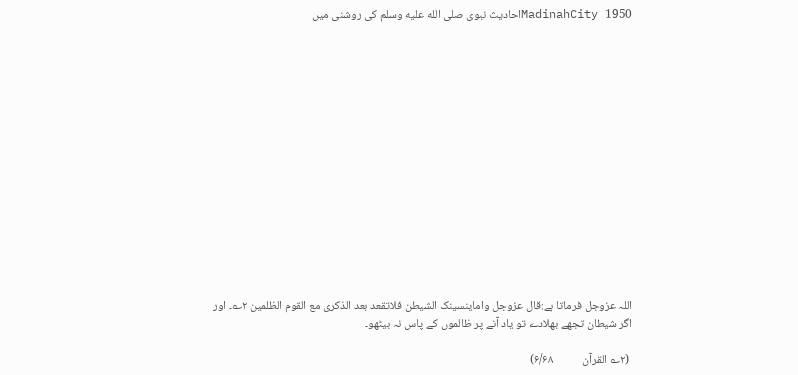MadinahCity 1950احادیث نبوی صلى الله عليه وسلم کی روشنی میں















اللہ عزوجل فرماتا ہے:قال عزوجل واماینسینک الشیطن فلاتقعد بعد الذکری مع القوم الظلمین ۲؎۔ اور اگر شیطان تجھے بھلادے تو یاد آنے پر ظالموں کے پاس نہ بیٹھو۔

 (۲؎ القرآن           ۶/۶۸)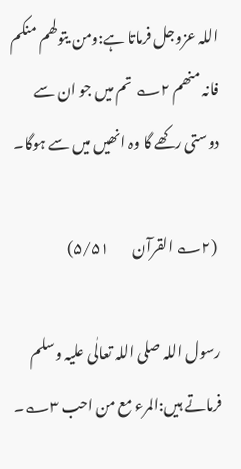اللہ عزوجل فرماتا ہے:ومن یتولھم منکم فانہ منھم ۲؎ تم میں جو ان سے دوستی رکھے گا وہ انھیں میں سے ہوگا۔

 (۲؎ القرآن        ۵/۵۱)

رسول اللہ صلی اللہ تعالٰی علیہ وسلم فرماتے ہیں:المرء مع من احب ۳؎۔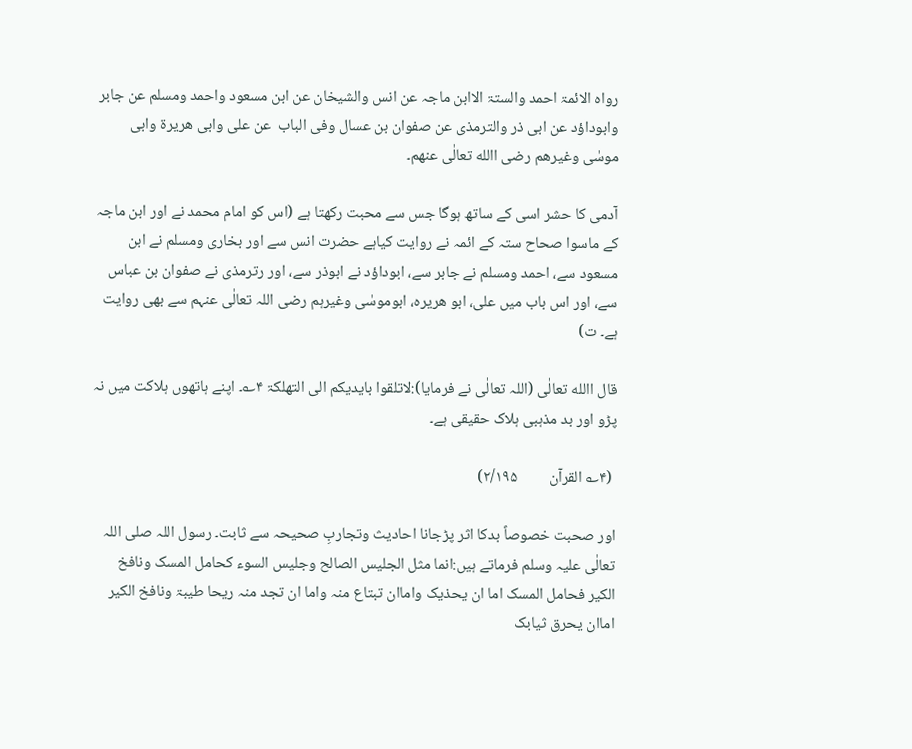رواہ الائمۃ احمد والستۃ الاابن ماجہ عن انس والشیخان عن ابن مسعود واحمد ومسلم عن جابر وابوداؤد عن ابی ذر والترمذی عن صفوان بن عسال وفی الباب  عن علی وابی ھریرۃ وابی موسٰی وغیرھم رضی االله تعالٰی عنھم۔

آدمی کا حشر اسی کے ساتھ ہوگا جس سے محبت رکھتا ہے (اس کو امام محمد نے اور ابن ماجہ کے ماسوا صحاح ستہ کے ائمہ نے روایت کیاہے حضرت انس سے اور بخاری ومسلم نے ابن مسعود سے، احمد ومسلم نے جابر سے، ابوداؤد نے ابوذر سے، اور رترمذی نے صفوان بن عباس سے، اور اس باب میں علی، ابو ھریرہ، ابوموسٰی وغیرہم رضی اللہ تعالٰی عنہم سے بھی روایت ہے۔ ت)

قال االله تعالٰی (اللہ تعالٰی نے فرمایا):لاتلقوا بایدیکم الی التھلکۃ ۴؎۔ اپنے ہاتھوں ہلاکت میں نہ پڑو اور بد مذہبی ہلاک حقیقی ہے۔

 (۴؎ القرآن         ۲/۱۹۵)

اور صحبت خصوصاً بدکا اثر پڑجانا احادیث وتجاربِ صحیحہ سے ثابت۔ رسول اللہ صلی اللہ تعالٰی علیہ وسلم فرماتے ہیں:انما مثل الجلیس الصالح وجلیس السوء کحامل المسک ونافخ الکیر فحامل المسک اما ان یحذیک واماان تبتاع منہ واما ان تجد منہ ریحا طیبۃ ونافخ الکیر اماان یحرق ثیابک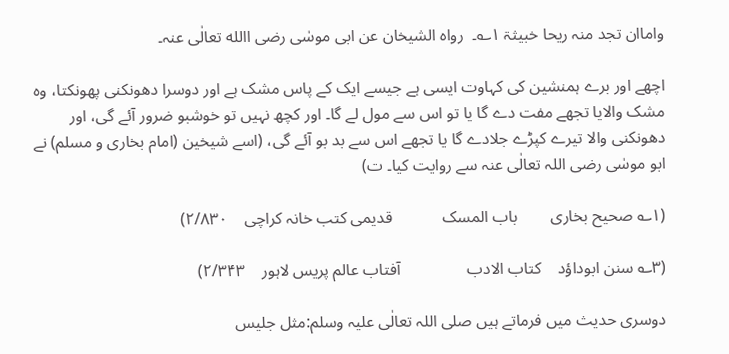واماان تجد منہ ریحا خبیثۃ ۱؎۔  رواہ الشیخان عن ابی موسٰی رضی االله تعالٰی عنہ۔

اچھے اور برے ہمنشین کی کہاوت ایسی ہے جیسے ایک کے پاس مشک ہے اور دوسرا دھونکنی پھونکتا، وہ مشک والایا تجھے مفت دے گا یا تو اس سے مول لے گا۔ اور کچھ نہیں تو خوشبو ضرور آئے گی، اور دھونکنی والا تیرے کپڑے جلادے گا یا تجھے اس سے بد بو آئے گی، (اسے شیخین (امام بخاری و مسلم) نے ابو موسٰی رضی اللہ تعالٰی عنہ سے روایت کیا۔ ت)

(۱؎ صحیح بخاری        باب المسک            قدیمی کتب خانہ کراچی    ۲/۸۳۰)

(۳؎ سنن ابوداؤد    کتاب الادب                آفتاب عالم پریس لاہور    ۲/۳۴۳)

دوسری حدیث میں فرماتے ہیں صلی اللہ تعالٰی علیہ وسلم:مثل جلیس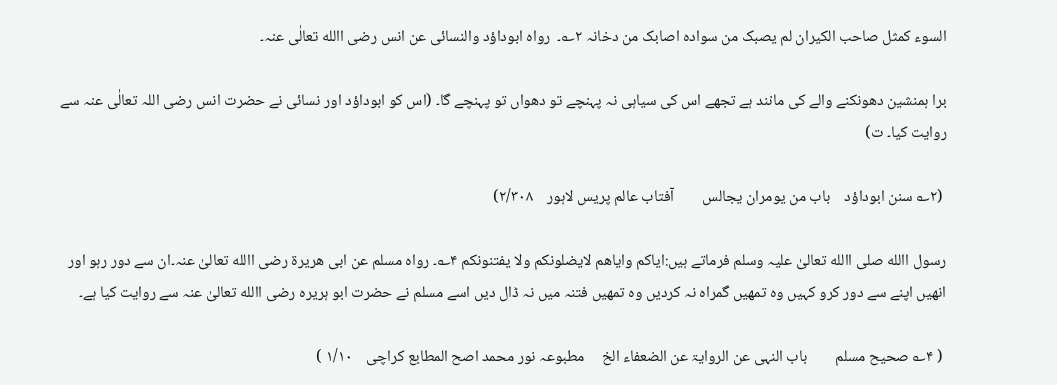السوء کمثل صاحب الکیران لم یصبک من سوادہ اصابک من دخانہ ۲؎۔  رواہ ابوداؤد والنسائی عن انس رضی االله تعالٰی عنہ۔

برا ہمنشین دھونکنے والے کی مانند ہے تجھے اس کی سیاہی نہ پہنچے تو دھواں تو پہنچے گا۔ (اس کو ابوداؤد اور نسائی نے حضرت انس رضی اللہ تعالٰی عنہ سے روایت کیا۔ ت)

 (۲؎ سنن ابوداؤد    باب من یومران یجالس        آفتاب عالم پریس لاہور    ۲/۳۰۸)

رسول االله صلی االله تعالیٰ علیہ وسلم فرماتے ہیں:ایاکم وایاھم لایضلونکم ولا یفتنونکم ۴؎۔ رواہ مسلم عن ابی ھریرۃ رضی االله تعالیٰ عنہ۔ان سے دور رہو اور انھیں اپنے سے دور کرو کہیں وہ تمھیں گمراہ نہ کردیں وہ تمھیں فتنہ میں نہ ڈال دیں اسے مسلم نے حضرت ابو ہریرہ رضی االله تعالیٰ عنہ سے روایت کیا ہے۔

 ( ۴؎ صحیح مسلم        باب النہی عن الروایۃ عن الضعفاء الخ     مطبوعہ نور محمد اصح المطابع کراچی    ۱/۱۰ )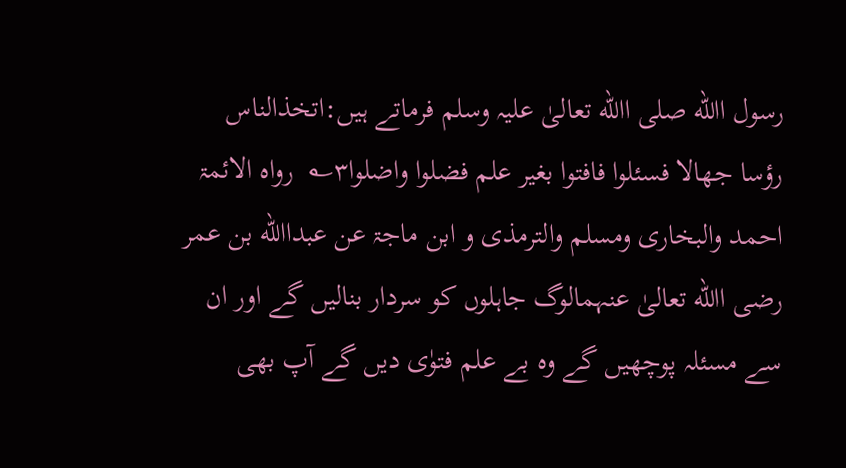رسول االله صلی االله تعالیٰ علیہ وسلم فرماتے ہیں:اتخذالناس رؤسا جھالا فسئلوا فافتوا بغیر علم فضلوا واضلوا۳؎  رواہ الائمۃ احمد والبخاری ومسلم والترمذی و ابن ماجۃ عن عبداالله بن عمر رضی االله تعالیٰ عنہمالوگ جاہلوں کو سردار بنالیں گے اور ان سے مسئلہ پوچھیں گے وہ بے علم فتوٰی دیں گے آپ بھی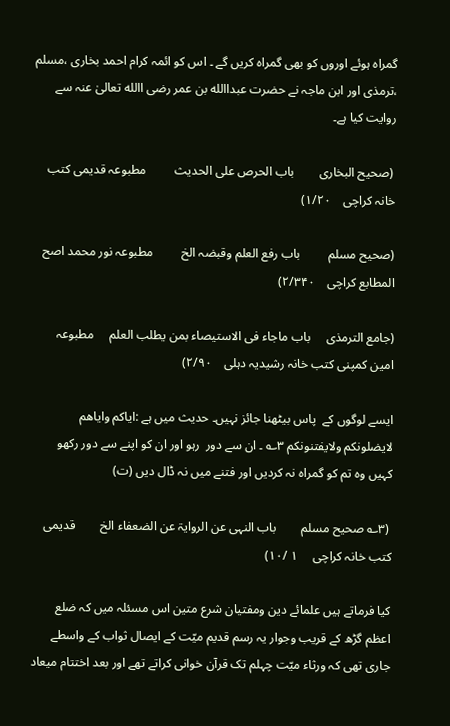گمراہ ہوئے اوروں کو بھی گمراہ کریں گے ۔ اس کو ائمہ کرام احمد بخاری ،مسلم ،ترمذی اور ابن ماجہ نے حضرت عبداالله بن عمر رضی االله تعالیٰ عنہ سے روایت کیا ہے۔

 (صحیح البخاری        باب الحرص علی الحدیث         مطبوعہ قدیمی کتب خانہ کراچی    ۱/۲۰)

(صحیح مسلم         باب رفع العلم وقبضہ الخ         مطبوعہ نور محمد اصح المطابع کراچی    ۲/۳۴۰)

(جامع الترمذی     باب ماجاء فی الاستیصاء بمن یطلب العلم     مطبوعہ امین کمپنی کتب خانہ رشیدیہ دہلی    ۲/۹۰)

ایسے لوگوں کے  پاس بیٹھنا جائز نہیں۔ حدیث میں ہے :ایاکم وایاھم لایضلونکم ولایفتنونکم ۳؎ ۔ ان سے دور  رہو اور ان کو اپنے سے دور رکھو کہیں وہ تم کو گمراہ نہ کردیں اور فتنے میں نہ ڈال دیں (ت)

 (۳؎ صحیح مسلم        باب النہی عن الروایۃ عن الضعفاء الخ        قدیمی کتب خانہ کراچی     ۱ /۱۰)

کیا فرماتے ہیں علمائے دین ومفتیان شرع متین اس مسئلہ میں کہ ضلع اعظم گڑھ کے قریب وجوار یہ رسم قدیم میّت کے ایصال ثواب کے واسطے جاری تھی کہ ورثاء میّت چہلم تک قرآن خوانی کراتے تھے اور بعد اختتام میعاد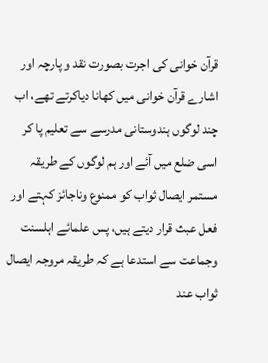قرآن خوانی کی اجرت بصورت نقد و پارچہ اور اشارے قرآن خوانی میں کھانا دیاکرتے تھے، اب چند لوگوں ہندوستانی مدرسے سے تعلیم پا کر اسی ضلع میں آئے اور ہم لوگوں کے طریقہ مستمر ایصال ثواب کو ممنوع وناجائز کہتے اور فعل عبث قرار دیتے ہیں، پس علمائے اہلسنت وجماعت سے استدعا ہے کہ طریقہ مروجہ ایصال ثواب عند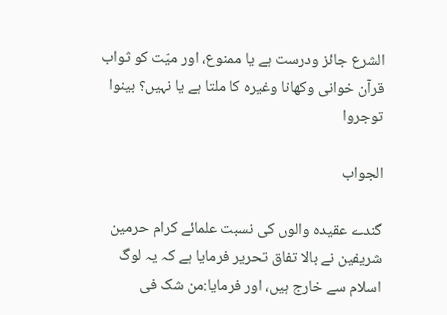الشرع جائز ودرست ہے یا ممنوع، اور میّت کو ثواب قرآن خوانی وکھانا وغیرہ کا ملتا ہے یا نہیں؟ بینوا توجروا

الجواب

گندے عقیدہ والوں کی نسبت علمائے کرام حرمین شریفین نے بالا تفاق تحریر فرمایا ہے کہ یہ لوگ اسلام سے خارج ہیں، اور فرمایا:من شک فی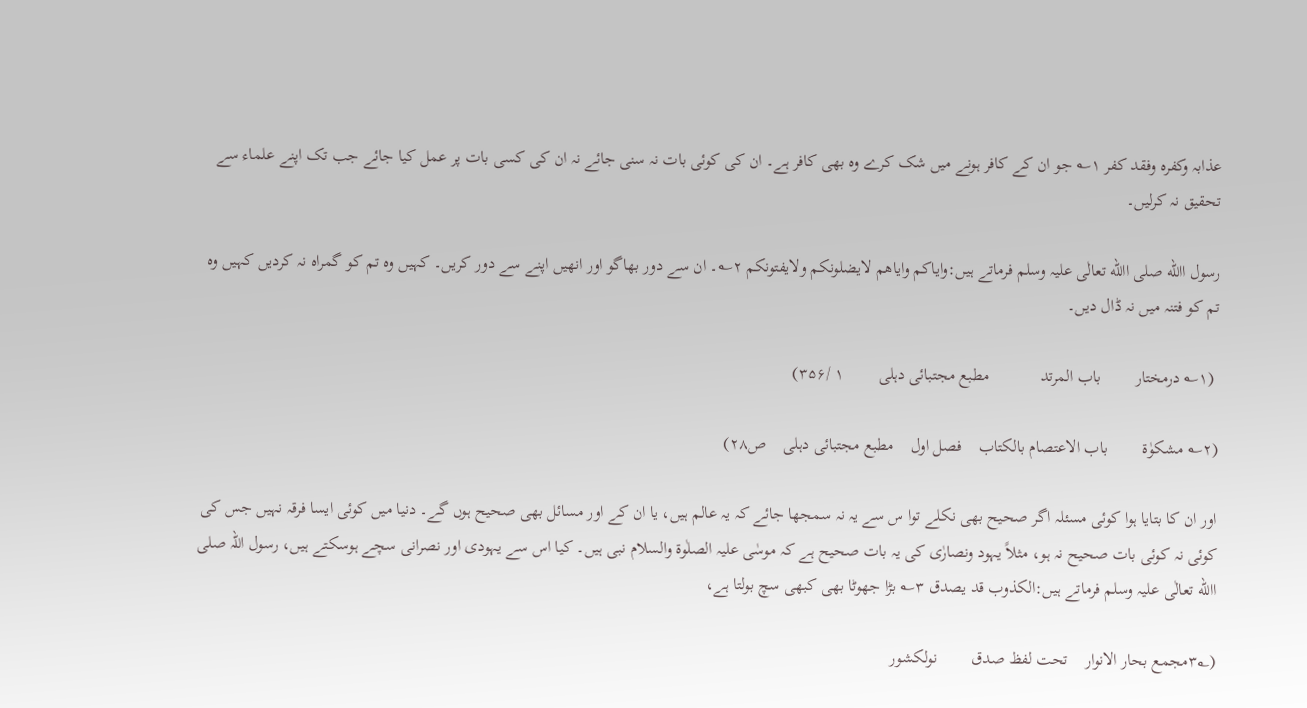عذابہ وکفرہ وفقد کفر ۱؎ جو ان کے کافر ہونے میں شک کرے وہ بھی کافر ہے۔ ان کی کوئی بات نہ سنی جائے نہ ان کی کسی بات پر عمل کیا جائے جب تک اپنے علماء سے تحقیق نہ کرلیں۔

رسول االله صلی االله تعالٰی علیہ وسلم فرماتے ہیں:وایاکم وایاھم لایضلونکم ولایفتونکم ۲؎۔ ان سے دور بھاگو اور انھیں اپنے سے دور کریں۔ کہیں وہ تم کو گمراہ نہ کردیں کہیں وہ تم کو فتنہ میں نہ ڈال دیں۔

 (۱؎ درمختار        باب المرتد            مطبع مجتبائی دہلی        ۱ /۳۵۶)

(۲؎ مشکوٰۃ        باب الاعتصام بالکتاب    فصل اول    مطبع مجتبائی دہلی    ص۲۸)

اور ان کا بتایا ہوا کوئی مسئلہ اگر صحیح بھی نکلے توا س سے یہ نہ سمجھا جائے کہ یہ عالم ہیں، یا ان کے اور مسائل بھی صحیح ہوں گے۔ دنیا میں کوئی ایسا فرقہ نہیں جس کی کوئی نہ کوئی بات صحیح نہ ہو، مثلاً یہود ونصارٰی کی یہ بات صحیح ہے کہ موسٰی علیہ الصلٰوۃ والسلام نبی ہیں۔ کیا اس سے یہودی اور نصرانی سچے ہوسکتے ہیں، رسول اللہ صلی االله تعالٰی علیہ وسلم فرماتے ہیں:الکذوب قد یصدق ۳؎ بڑا جھوٹا بھی کبھی سچ بولتا ہے،

(۳؂مجمع بحار الانوار    تحت لفظ صدق        نولکشور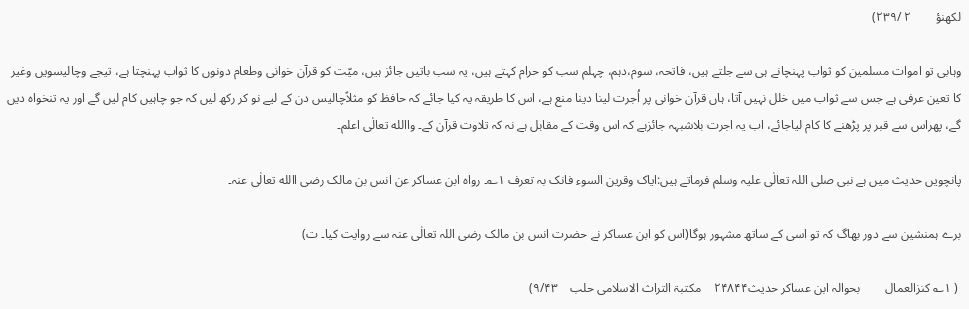لکھنؤ        ۲ /۲۳۹)

وہابی تو اموات مسلمین کو ثواب پہنچانے ہی سے جلتے ہیں، فاتحہ، سوم،دہم، چہلم سب کو حرام کہتے ہیں، یہ سب باتیں جائز ہیں، میّت کو قرآن خوانی وطعام دونوں کا ثواب پہنچتا ہے، تیجے وچالیسویں وغیر کا تعین عرفی ہے جس سے ثواب میں خلل نہیں آتا، ہاں قرآن خوانی پر اُجرت لینا دینا منع ہے، اس کا طریقہ یہ کیا جائے کہ حافظ کو مثلاًچالیس دن کے لیے نو کر رکھ لیں کہ جو چاہیں کام لیں گے اور یہ تنخواہ دیں گے، پھراس سے قبر پر پڑھنے کا کام لیاجائے، اب یہ اجرت بلاشبہہ جائزہے کہ اس وقت کے مقابل ہے نہ کہ تلاوت قرآن کے۔ واالله تعالٰی اعلم۔

پانچویں حدیث میں ہے نبی صلی اللہ تعالٰی علیہ وسلم فرماتے ہیں:ایاک وقرین السوء فانک بہ تعرف ۱؎۔ رواہ ابن عساکر عن انس بن مالک رضی االله تعالٰی عنہ۔

برے ہمنشین سے دور بھاگ کہ تو اسی کے ساتھ مشہور ہوگا(اس کو ابن عساکر نے حضرت انس بن مالک رضی اللہ تعالٰی عنہ سے روایت کیا۔ ت)

 ( ۱؎ کنزالعمال        بحوالہ ابن عساکر حدیث۲۴۸۴۴    مکتبۃ التراث الاسلامی حلب    ۹/۴۳)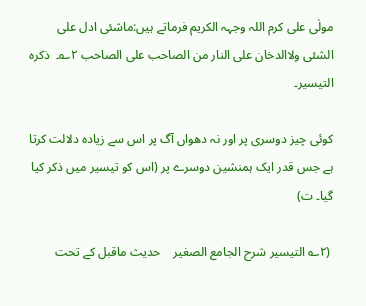مولٰی علی کرم اللہ وجہہ الکریم فرماتے ہیں:ماشئی ادل علی الشئی ولاالدخان علی النار من الصاحب علی الصاحب ۲؎۔  ذکرہ التیسیر۔

کوئی چیز دوسری پر اور نہ دھواں آگ پر اس سے زیادہ دلالت کرتا ہے جس قدر ایک ہمنشین دوسرے پر (اس کو تیسیر میں ذکر کیا گیا۔ ت)

 (۲؎ التیسیر شرح الجامع الصغیر    حدیث ماقبل کے تحت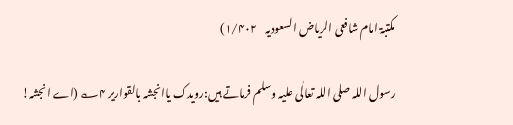مکتبۃ امام شافعی الریاض السعودیہ    ۱/۴۰۲)

رسول اللہ صلی اللہ تعالٰی علیہ وسلم فرماتے ہیں:رویدک یاانجشہ بالقواریر ۴؎ (اے انجشہ!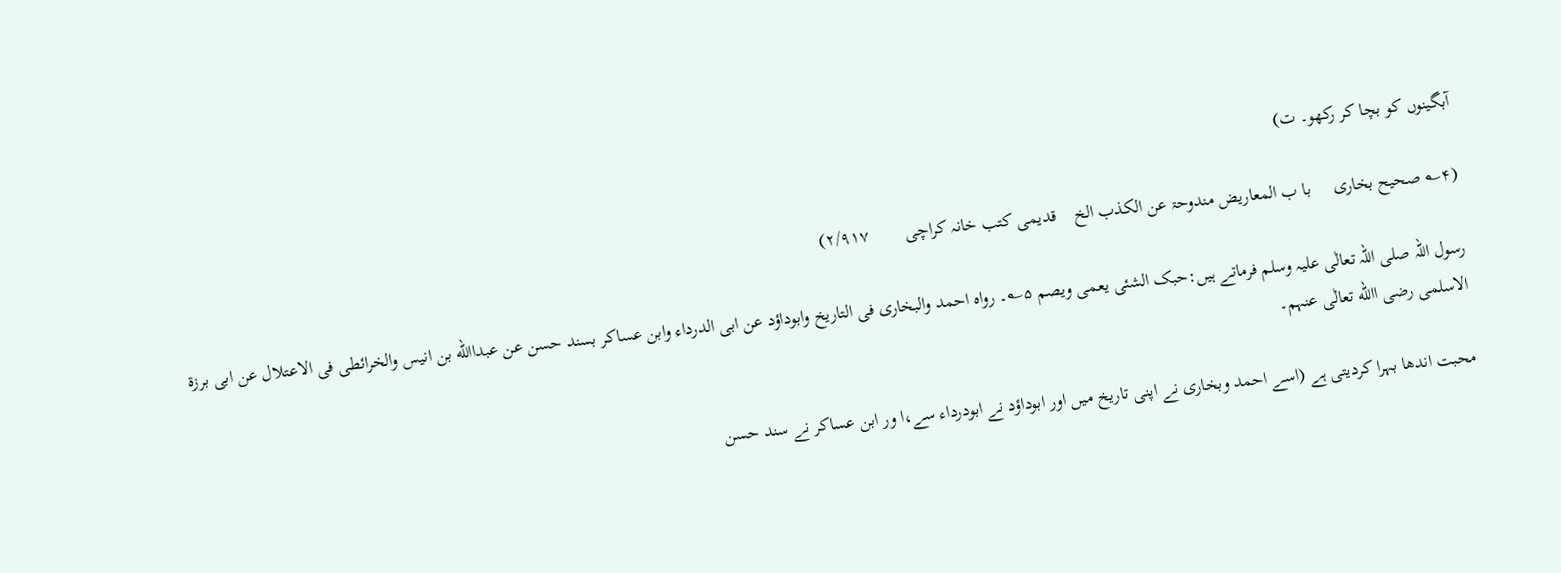آبگینوں کو بچا کر رکھو۔ ت)

(۴؎ صحیح بخاری     با ب المعاریض مندوحۃ عن الکذب الخ    قدیمی کتب خانہ کراچی        ۲/۹۱۷)

رسول اللہ صلی اللہ تعالٰی علیہ وسلم فرماتے ہیں:حبک الشئی یعمی ویصم ۵؎۔ رواہ احمد والبخاری فی التاریخ وابوداؤد عن ابی الدرداء وابن عساکر بسند حسن عن عبداالله بن انیس والخرائطی فی الاعتلال عن ابی برزۃ الاسلمی رضی االله تعالٰی عنہم۔

محبت اندھا بہرا کردیتی ہے (اسے احمد وبخاری نے اپنی تاریخ میں اور ابوداؤد نے ابودرداء سے،ا ور ابن عساکر نے سند حسن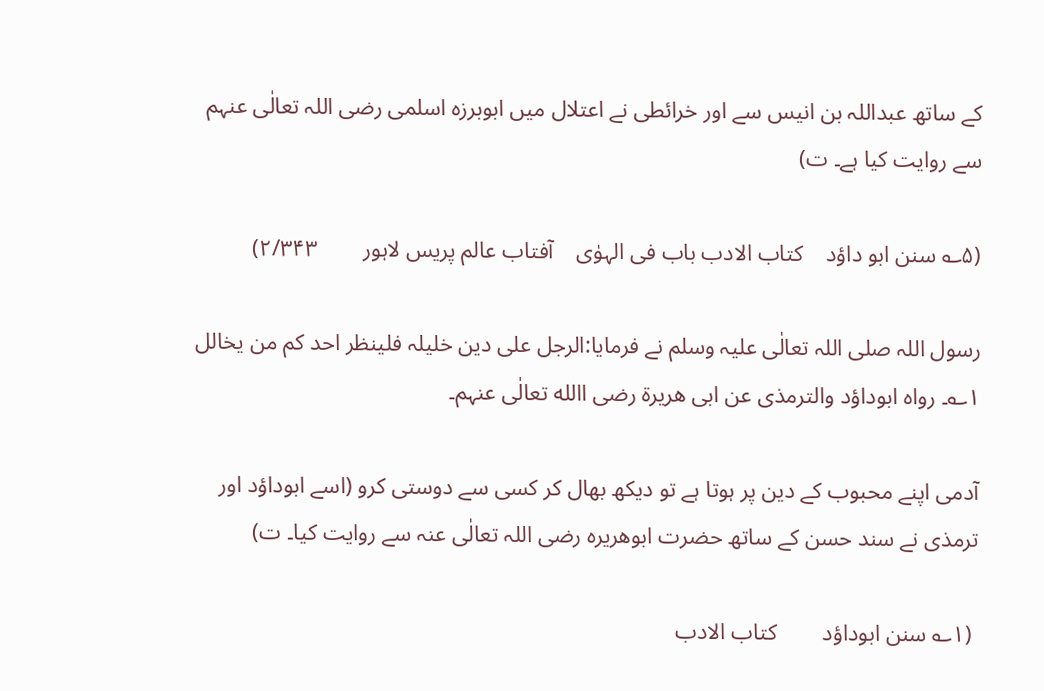کے ساتھ عبداللہ بن انیس سے اور خرائطی نے اعتلال میں ابوبرزہ اسلمی رضی اللہ تعالٰی عنہم سے روایت کیا ہے۔ ت)

(۵؎ سنن ابو داؤد    کتاب الادب باب فی الہوٰی    آفتاب عالم پریس لاہور        ۲/۳۴۳)

رسول اللہ صلی اللہ تعالٰی علیہ وسلم نے فرمایا:الرجل علی دین خلیلہ فلینظر احد کم من یخالل ۱؎۔ رواہ ابوداؤد والترمذی عن ابی ھریرۃ رضی االله تعالٰی عنہم۔

آدمی اپنے محبوب کے دین پر ہوتا ہے تو دیکھ بھال کر کسی سے دوستی کرو (اسے ابوداؤد اور ترمذی نے سند حسن کے ساتھ حضرت ابوھریرہ رضی اللہ تعالٰی عنہ سے روایت کیا۔ ت)

 (۱؎ سنن ابوداؤد        کتاب الادب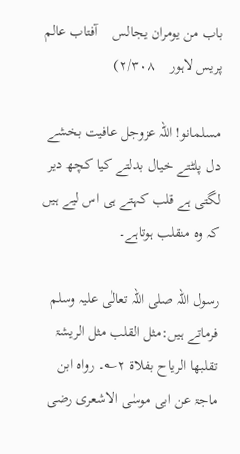باب من یومران یجالس    آفتاب عالم پریس لاہور    ۲/۳۰۸)

مسلمانو! اللہ عزوجل عافیت بخشے دل پلٹتے خیال بدلتے کیا کچھ دیر لگتی ہے قلب کہتے ہی اس لیے ہیں کہ وہ منقلب ہوتاہے۔

رسول اللہ صلی اللہ تعالٰی علیہ وسلم فرماتے ہیں:مثل القلب مثل الریشۃ تقلبھا الریاح بفلاۃ ۲؎۔ رواہ ابن ماجۃ عن ابی موسٰی الاشعری رضی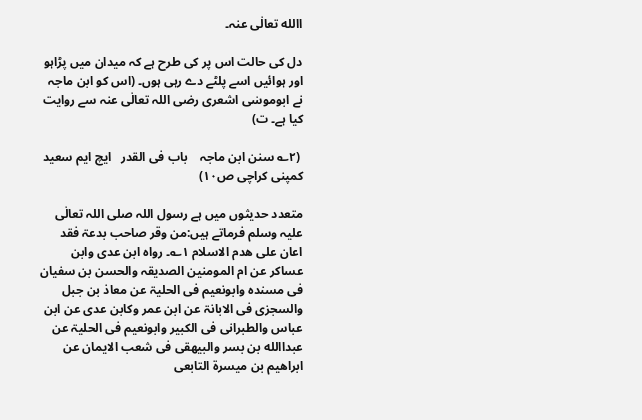االله تعالٰی عنہ۔

دل کی حالت اس پر کی طرح ہے کہ میدان میں پڑاہو اور ہوائیں اسے پلٹے دے رہی ہوں۔ (اس کو ابن ماجہ نے ابوموسٰی اشعری رضی اللہ تعالٰی عنہ سے روایت کیا ہے۔ ت)

 (۲؎ سنن ابن ماجہ    باب فی القدر   ایچ ایم سعید کمپنی کراچی ص۱۰)

متعدد حدیثوں میں ہے رسول اللہ صلی اللہ تعالٰی علیہ وسلم فرماتے ہیں:من وقر صاحب بدعۃ فقد اعان علی ھدم الاسلام ۱؎۔ رواہ ابن عدی وابن عساکر عن ام المومنین الصدیقہ والحسن بن سفیان فی مسندہ وابونعیم فی الحلیۃ عن معاذ بن جبل والسجزی فی الابانۃ عن ابن عمر وکابن عدی عن ابن عباس والطبرانی فی الکبیر وابونعیم فی الحلیۃ عن عبداالله بن بسر والبیھقی فی شعب الایمان عن ابراھیم بن میسرۃ التابعی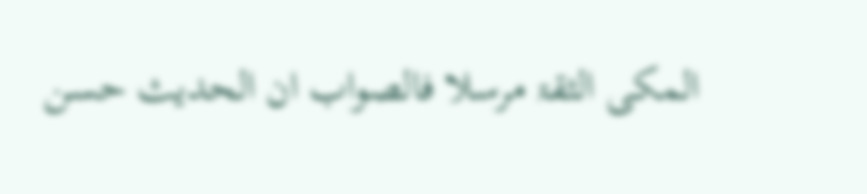المکی الثقۃ مرسلا فالصواب ان الحدیث حسن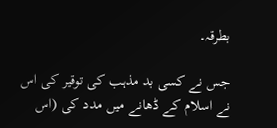بطرقہ۔

جس نے کسی بد مذہب کی توقیر کی اس نے اسلام کے ڈھانے میں مدد کی (اس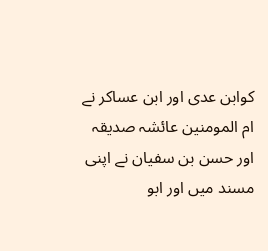کوابن عدی اور ابن عساکر نے ام المومنین عائشہ صدیقہ اور حسن بن سفیان نے اپنی مسند میں اور ابو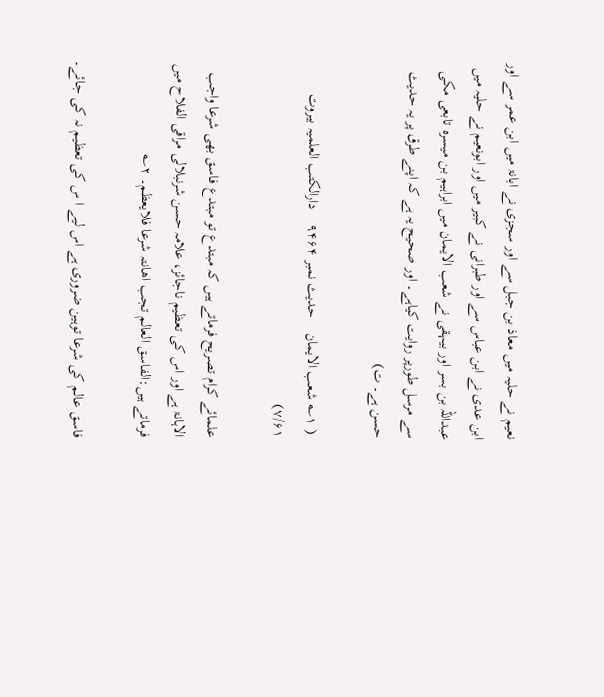نعیم نے حلیہ میں معاذ بن جبل سے اور سجزی نے ابانۃ میں ابن عمر سے اور ابن عدی نے ابن عباس سے اور طبرانی نے کبیر میں اور ابونعیم نے حلیہ میں عبداللہ بن بسر اور بیہقی نے شعب الایمان میں ابراہیم بن میسرہ تابعی مکی سے مرسل طورپر روایت کیاہے۔ اور صحیح یہ ہے کہ اپنے طرق پر یہ حدیث حسن ہے۔ ت)

 ( ۱؎ شعب الایمان    حدیث نمبر ۹۴۶۴    دارالکتب العلمیہ بیروت        ۷/۶۱)

علمائے کرام تصریح فرماتے ہیں کہ مبتدع تو مبتدع فاسق بھی شرعا واجب الاہانۃ ہے اور اس کی تعظیم ناجائز، علامہ حسن شرنبلالی مراقی الفلاح میں فرماتے ہیں:الفاسق العالم تجب اھانتہ شرعا فلایعظم۔ ۲؎

فاسق عالم کی شرعا توہین ضروری ہے اس لیے ا س کی تعظیم نہ کی جائے۔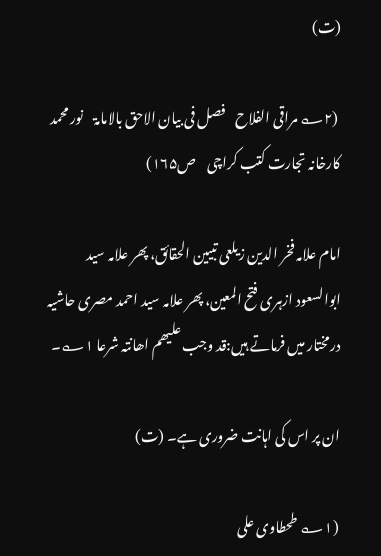(ت)

 (۲؎ مراقی الفلاح    فصل فی بیان الاحق بالامامۃ    نور محمد کارخانہ تجارت کتب کراچی    ص۱۶۵)

امام علامہ فخر الدین زیلعی تبیین الحقائق، پھر علامہ سید ابوالسعود ازہری فتح المعین، پھر علامہ سید احمد مصری حاشیہ درمختار میں فرماتے ہیں:قد وجب علیھم اھانتہ شرعا ۱؎۔

ان پر اس کی اہانت ضروری ہے۔ (ت)

 (۱؎ طحطاوی علی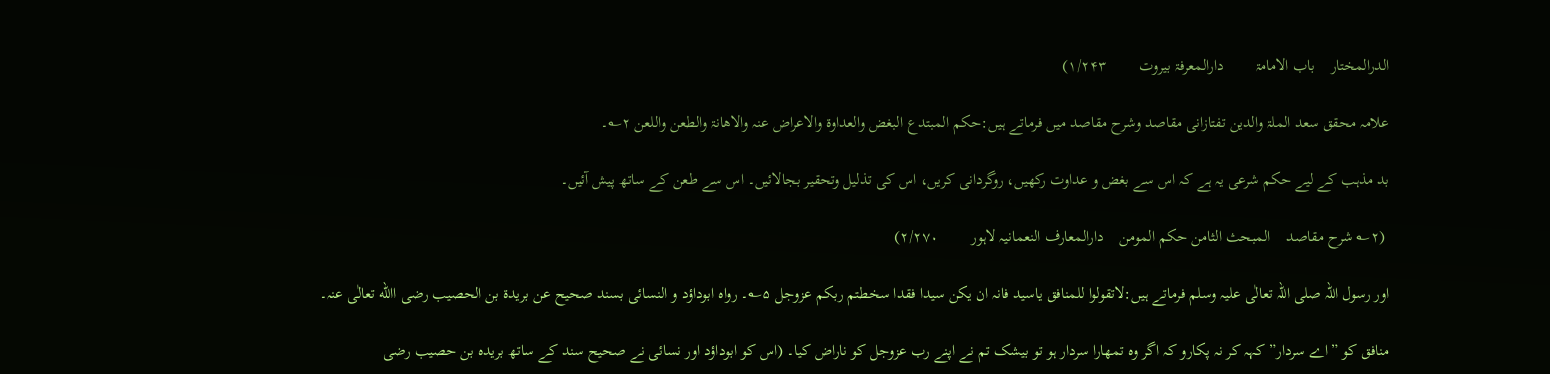الدرالمختار    باب الامامۃ        دارالمعرفۃ بیروت        ۱/۲۴۳)

علامہ محقق سعد الملۃ والدین تفتازانی مقاصد وشرح مقاصد میں فرماتے ہیں:حکم المبتدع البغض والعداوۃ والاعراض عنہ والاھانۃ والطعن واللعن ۲؎۔

بد مذہب کے لیے حکم شرعی یہ ہے کہ اس سے بغض و عداوت رکھیں، روگردانی کریں، اس کی تذلیل وتحقیر بجالائیں۔ اس سے طعن کے ساتھ پیش آئیں۔

 (۲؎ شرح مقاصد    المبحث الثامن حکم المومن    دارالمعارف النعمانیہ لاہور        ۲/۲۷۰)

اور رسول اللہ صلی اللہ تعالٰی علیہ وسلم فرماتے ہیں:لاتقولوا للمنافق یاسید فانہ ان یکن سیدا فقدا سخطتم ربکم عزوجل ۵؎۔ رواہ ابوداؤد و النسائی بسند صحیح عن بریدۃ بن الحصیب رضی االله تعالٰی عنہ۔

منافق کو ”اے سردار” کہہ کر نہ پکارو کہ اگر وہ تمھارا سردار ہو تو بیشک تم نے اپنے رب عزوجل کو ناراض کیا۔ (اس کو ابوداؤد اور نسائی نے صحیح سند کے ساتھ بریدہ بن حصیب رضی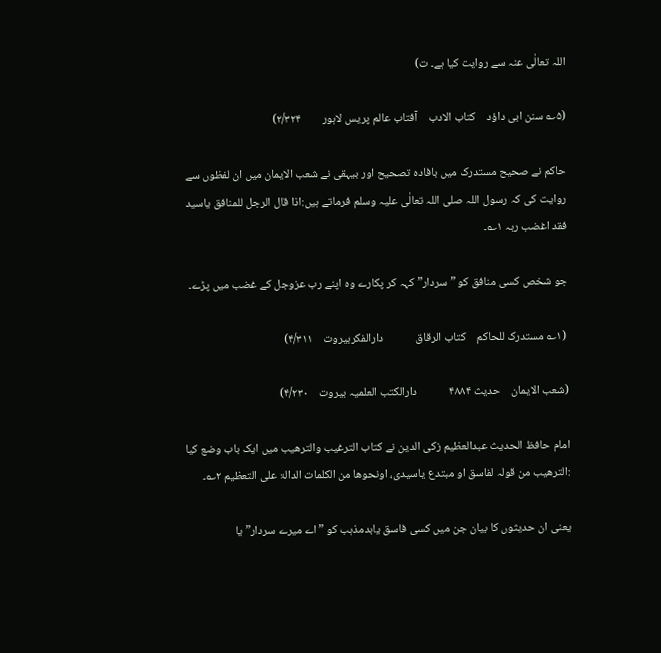اللہ تعالٰی عنہ سے روایت کیا ہے۔ ت)

(۵؎ سنن ابی داؤد    کتاب الادب    آفتاب عالم پریس لاہور        ۲/۳۲۴)

حاکم نے صحیح مستدرک میں بافادہ تصحیح اور بیہقی نے شعب الایمان میں ان لفظوں سے روایت کی کہ رسول اللہ صلی اللہ تعالٰی علیہ وسلم فرماتے ہیں:اذا قال الرجل للمنافق یاسید فقد اغضب ربہ ۱؎۔

جو شخص کسی منافق کو ”سردار” کہہ کر پکارے وہ اپنے رب عزوجل کے غضب میں پڑے۔

 (۱؎ مستدرک للحاکم    کتاب الرقاق            دارالفکربیروت    ۴/۳۱۱)

(شعب الایمان    حدیث ۴۸۸۴            دارالکتب العلمیہ بیروت    ۴/۲۳۰)

امام حافظ الحدیث عبدالعظیم زکی الدین نے کتاب الترغیب والترھیب میں ایک باب وضع کیا :الترھیب من قولہ لفاسق او مبتدع یاسیدی، اونحوھا من الکلمات الدالۃ علی التعظیم ۲؎۔

یعنی ان حدیثوں کا بیان جن میں کسی فاسق یابدمذہب کو ”اے میرے سردار” یا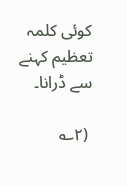کوئی کلمہ تعظیم کہنے سے ڈرانا۔

 (۲؎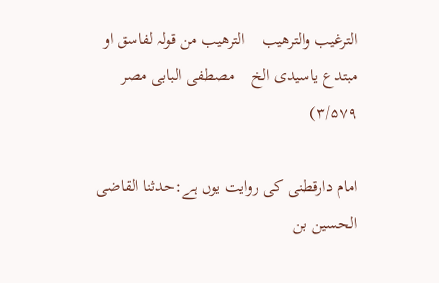الترغیب والترھیب    الترھیب من قولہ لفاسق او مبتدع یاسیدی الخ    مصطفی البابی مصر    ۳/۵۷۹)

امام دارقطنی کی روایت یوں ہے:حدثنا القاضی الحسین بن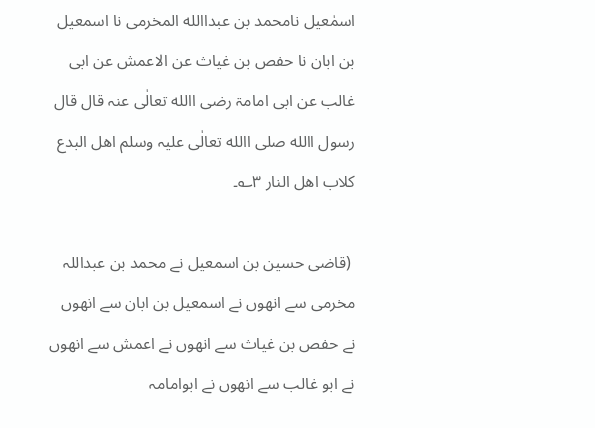اسمٰعیل نامحمد بن عبداالله المخرمی نا اسمعیل بن ابان نا حفص بن غیاث عن الاعمش عن ابی غالب عن ابی امامۃ رضی االله تعالٰی عنہ قال قال رسول االله صلی االله تعالٰی علیہ وسلم اھل البدع کلاب اھل النار ۳؎۔

 (قاضی حسین بن اسمعیل نے محمد بن عبداللہ مخرمی سے انھوں نے اسمعیل بن ابان سے انھوں نے حفص بن غیاث سے انھوں نے اعمش سے انھوں نے ابو غالب سے انھوں نے ابوامامہ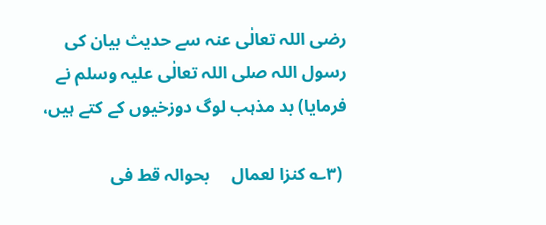رضی اللہ تعالٰی عنہ سے حدیث بیان کی رسول اللہ صلی اللہ تعالٰی علیہ وسلم نے فرمایا) بد مذہب لوگ دوزخیوں کے کتے ہیں،

 (۳؎ کنزا لعمال     بحوالہ قط فی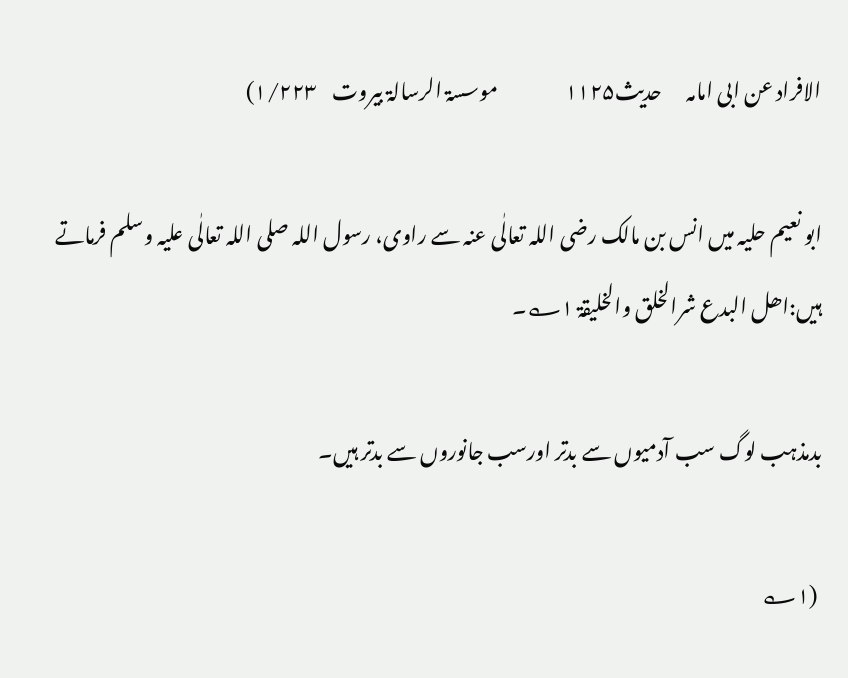الافراد عن ابی امامہ      حدیث۱۱۲۵                 موسسۃ الرسالۃ بیروت    ۱/۲۲۳)

ابو نعیم حلیہ میں انس بن مالک رضی اللہ تعالٰی عنہ سے راوی، رسول اللہ صلی اللہ تعالٰی علیہ وسلم فرماتے ہیں:اھل البدع شرالخلق والخلیقۃ ۱؎۔

بدمذہب لوگ سب آدمیوں سے بدتر اورسب جانوروں سے بدتر ہیں۔

 (۱؎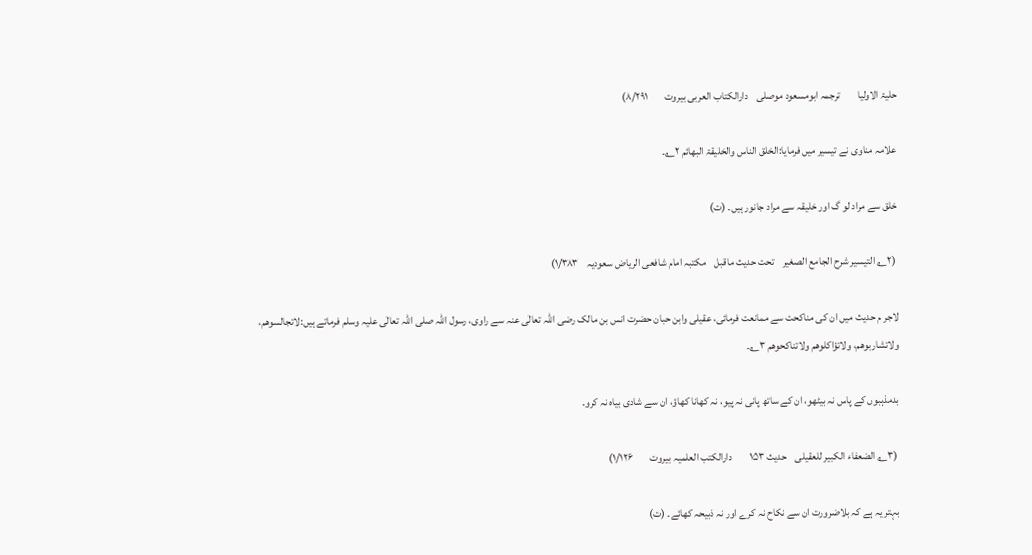حلیۃ الاولیا        ترجمہ ابومسعود موصلی    دارالکتاب العربی بیروت        ۸/۲۹۱)

علامہ مناوی نے تیسیر میں فرمایا:الخلق الناس والخلیقۃ البھائم ۲؎۔

خلق سے مراد لو گ اور خلیقہ سے مراد جانور ہیں۔ (ت)

 (۲؎ التیسیر شرح الجامع الصغیر    تحت حدیث ماقبل    مکتبہ امام شافعی الریاض سعودیہ    ۱/۳۸۳)

لاجر م حدیث میں ان کی مناکحت سے ممانعت فرمائی، عقیلی وابن حبان حضرت انس بن مالک رضی اللہ تعالٰی عنہ سے راوی، رسول اللہ صلی اللہ تعالٰی علیہ وسلم فرماتے ہیں:لاتجالسوھم، ولاتشاربوھم، ولاتؤاکلوھم ولاتناکحوھم ۳؎۔

بدمذہبوں کے پاس نہ بیٹھو، ان کے ساتھ پانی نہ پیو، نہ کھانا کھاؤ، ان سے شادی بیاہ نہ کرو۔

 (۳؎ الضعفاء الکبیر للعقیلی    حدیث ۱۵۳        دارالکتب العلمیہ بیروت        ۱/۱۲۶)

بہتر یہ ہے کہ بلاضرورت ان سے نکاح نہ کرے اور نہ ذبیحہ کھائے۔ (ت)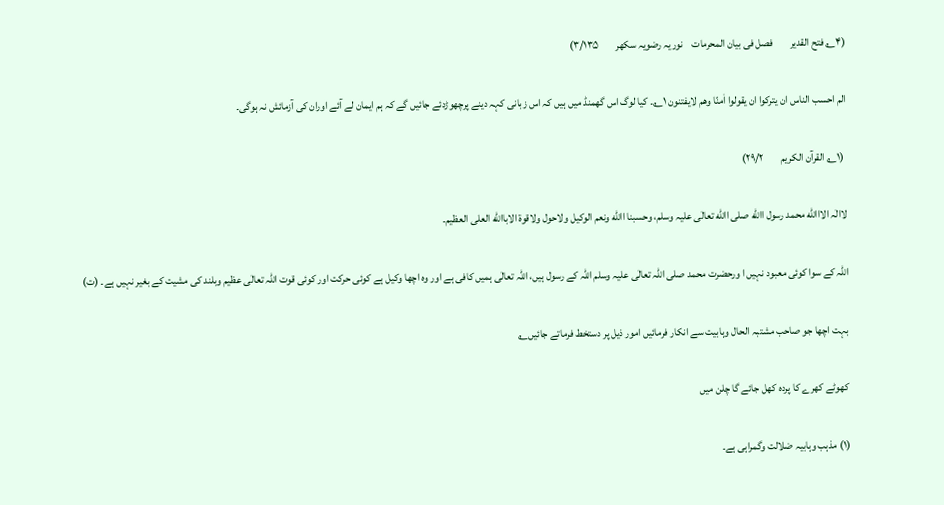(۴؎ فتح القدیر        فصل فی بیان المحرمات    نوریہ رضویہ سکھر        ۳/۱۳۵)

الم احسب الناس ان یترکوا ان یقولوا اٰمنّا وھم لایفتنون ۱؎۔ کیا لوگ اس گھمنڈ میں ہیں کہ اس زبانی کہہ دینے پرچھوڑدئے جائیں گے کہ ہم ایمان لے آئے اوران کی آزمائش نہ ہوگی۔

 (۱؎ القرآن الکریم        ۲۹/۲)

لاالٰہ الااالله محمد رسول االله صلی االله تعالٰی علیہ وسلم، وحسبنا االله ونعم الوکیل ولاحول ولاقوۃ الاباالله العلی العظیم۔

اللہ کے سوا کوئی معبود نہیں ا ورحضرت محمد صلی اللہ تعالٰی علیہ وسلم اللہ کے رسول ہیں، اللہ تعالٰی ہمیں کافی ہے اور وہ اچھا وکیل ہے کوئی حرکت اور کوئی قوت اللہ تعالٰی عظیم وبلند کی مشیت کے بغیر نہیں ہے۔ (ت)

بہت اچھا جو صاحب مشتبہ الحال وہابیت سے انکار فرمائیں امور ذیل پر دستخط فرماتے جائیں؂

کھوٹے کھرے کا پردہ کھل جائے گا چلن میں

(۱) مذہب وہابیہ ضلالت وگمراہی ہے۔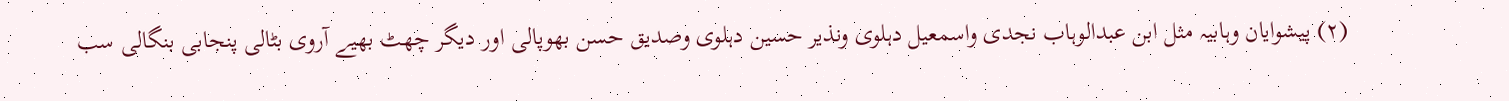(۲) پیشوایان وہابیہ مثل ابن عبدالوہاب نجدی واسمعیل دہلوی ونذیر حسین دہلوی وصدیق حسن بھوپالی اور دیگر چھٹ بھیے آروی بٹالی پنجابی بنگالی سب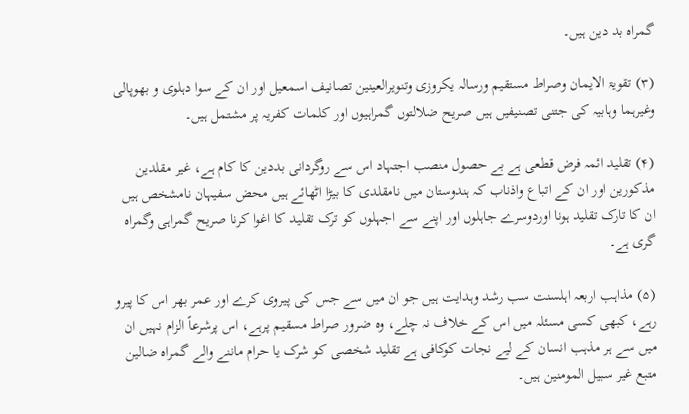گمراہ بد دین ہیں۔

(۳) تقویۃ الایمان وصراط مستقیم ورسالہ یکروزی وتنویرالعینین تصانیف اسمعیل اور ان کے سوا دہلوی و بھوپالی وغیرہما وہابیہ کی جتنی تصنیفیں ہیں صریح ضلالتوں گمراہیوں اور کلمات کفریہ پر مشتمل ہیں۔

(۴) تقلید ائمہ فرض قطعی ہے بے حصول منصب اجتہاد اس سے روگردانی بددین کا کام ہے، غیر مقلدین مذکورین اور ان کے اتباع واذناب کہ ہندوستان میں نامقلدی کا بیڑا اٹھائے ہیں محض سفیہان نامشخص ہیں ان کا تارک تقلید ہونا اوردوسرے جاہلوں اور اپنے سے اجہلوں کو ترک تقلید کا اغوا کرنا صریح گمراہی وگمراہ گری ہے۔

(۵) مذاہب اربعہ اہلسنت سب رشد وہدایت ہیں جو ان میں سے جس کی پیروی کرے اور عمر بھر اس کا پیرو رہے، کبھی کسی مسئلہ میں اس کے خلاف نہ چلے، وہ ضرور صراط مسقیم پرہے، اس پرشرعاً الزام نہیں ان میں سے ہر مذہب انسان کے لیے نجات کوکافی ہے تقلید شخصی کو شرک یا حرام ماننے والے گمراہ ضالین متبع غیر سبیل المومنین ہیں۔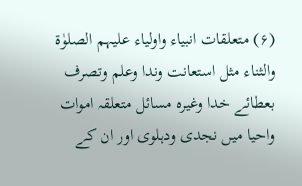(۶) متعلقات انبیاء واولیاء علیہم الصلوٰۃ والثناء مثل استعانت وندا وعلم وتصرف بعطائے خدا وغیرہ مسائل متعلقہ اموات واحیا میں نجدی ودہلوی اور ان کے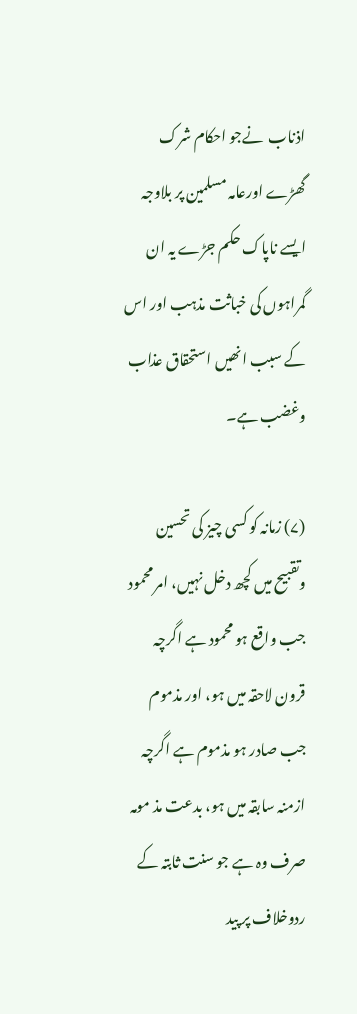اذناب  نےجو احکام شرک گھڑے اورعامہ مسلمین پر بلاوجہ ایسے ناپاک حکم جڑے یہ ان گمراہوں کی خباثت مذہب اور اس کے سبب انھیں استحقاق عذاب وغضب ہے۔

(۷) زمانہ کو کسی چیز کی تحسین وتقبیح میں کچھ دخل نہیں، امر محمود جب واقع ہو محمود ہے اگرچہ قرون لاحقہ میں ہو، اور مذموم جب صادر ہو مذموم ہے اگرچہ ازمنہ سابقہ میں ہو، بدعت مذ مومہ صرف وہ ہے جو سنت ثابتہ کے ردوخلاف پر پید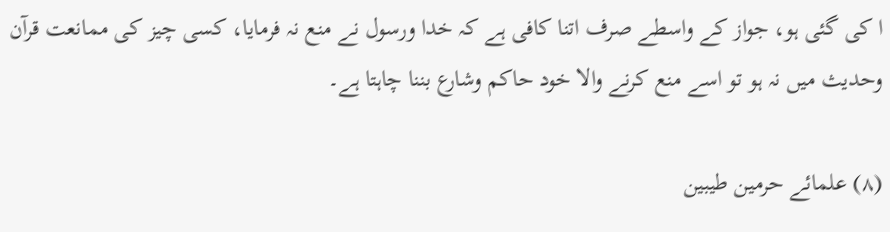ا کی گئی ہو، جواز کے واسطے صرف اتنا کافی ہے کہ خدا ورسول نے منع نہ فرمایا، کسی چیز کی ممانعت قرآن وحدیث میں نہ ہو تو اسے منع کرنے والا خود حاکم وشارع بننا چاہتا ہے۔

(۸) علمائے حرمین طیبین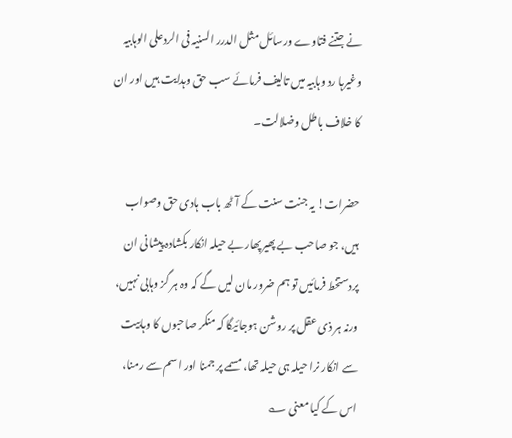نے جتنے فتاوے ورسائل مثل الدرر السنیہ فی الردعلی الوہابیہ وغیرہا رد وہابیہ میں تالیف فرمائے سب حق وہدایت ہیں اور ان کا خلاف باطل وضلالت۔

حضرات! یہ جنت سنت کے آٹھ باب ہادی حق وصواب ہیں، جو صاحب بے پھیرپھار بے حیلہ انکار بکشادہ پیشانی ان پردستخط فرمائیں تو ہم ضرور مان لیں گے کہ وہ ہر گز وہابی نہیں، ورنہ ہر ذی عقل پر روشن ہوجائیگا کہ منکر صاحبوں کا وہابیت سے انکار نرا حیلہ ہی حیلہ تھا، مسمے پر جمنا اور اسم سے رمنا، اس کے کیا معنی ؎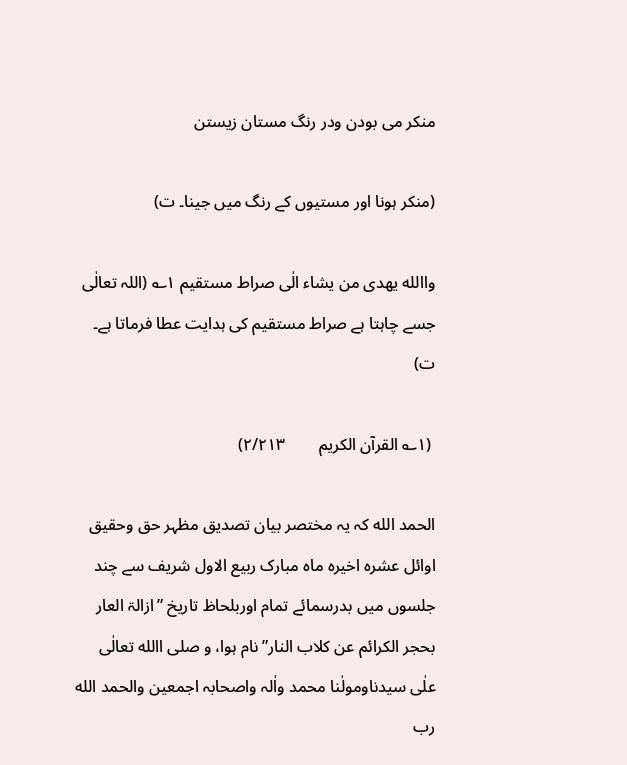منکر می بودن ودر رنگ مستان زیستن

(منکر ہونا اور مستیوں کے رنگ میں جینا۔ ت)

واالله یھدی من یشاء الٰی صراط مستقیم ۱؎ (اللہ تعالٰی جسے چاہتا ہے صراط مستقیم کی ہدایت عطا فرماتا ہے۔ ت)

 (۱؎ القرآن الکریم        ۲/۲۱۳)

الحمد الله کہ یہ مختصر بیان تصدیق مظہر حق وحقیق اوائل عشرہ اخیرہ ماہ مبارک ربیع الاول شریف سے چند جلسوں میں بدرسمائے تمام اوربلحاظ تاریخ ”ازالۃ العار بحجر الکرائم عن کلاب النار” نام ہوا، و صلی االله تعالٰی علٰی سیدناومولٰنا محمد واٰلہ واصحابہ اجمعین والحمد الله رب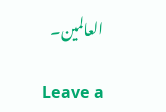العالمین۔

Leave a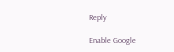Reply

Enable Google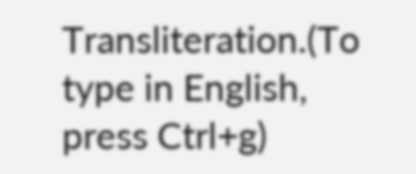Transliteration.(To type in English, press Ctrl+g)